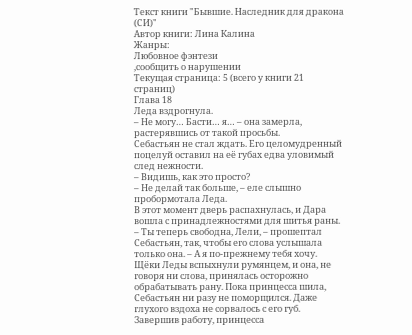Текст книги "Бывшие. Наследник для дракона (СИ)"
Автор книги: Лина Калина
Жанры:
Любовное фэнтези
,сообщить о нарушении
Текущая страница: 5 (всего у книги 21 страниц)
Глава 18
Леда вздрогнула.
– Не могу… Басти… я… – она замерла, растерявшись от такой просьбы.
Себастьян не стал ждать. Его целомудренный поцелуй оставил на её губах едва уловимый след нежности.
– Видишь, как это просто?
– Не делай так больше, – еле слышно пробормотала Леда.
В этот момент дверь распахнулась, и Дара вошла с принадлежностями для шитья раны.
– Ты теперь свободна, Лели, – прошептал Себастьян, так, чтобы его слова услышала только она. – А я по-прежнему тебя хочу.
Щёки Леды вспыхнули румянцем, и она, не говоря ни слова, принялась осторожно обрабатывать рану. Пока принцесса шила, Себастьян ни разу не поморщился. Даже глухого вздоха не сорвалось с его губ.
Завершив работу, принцесса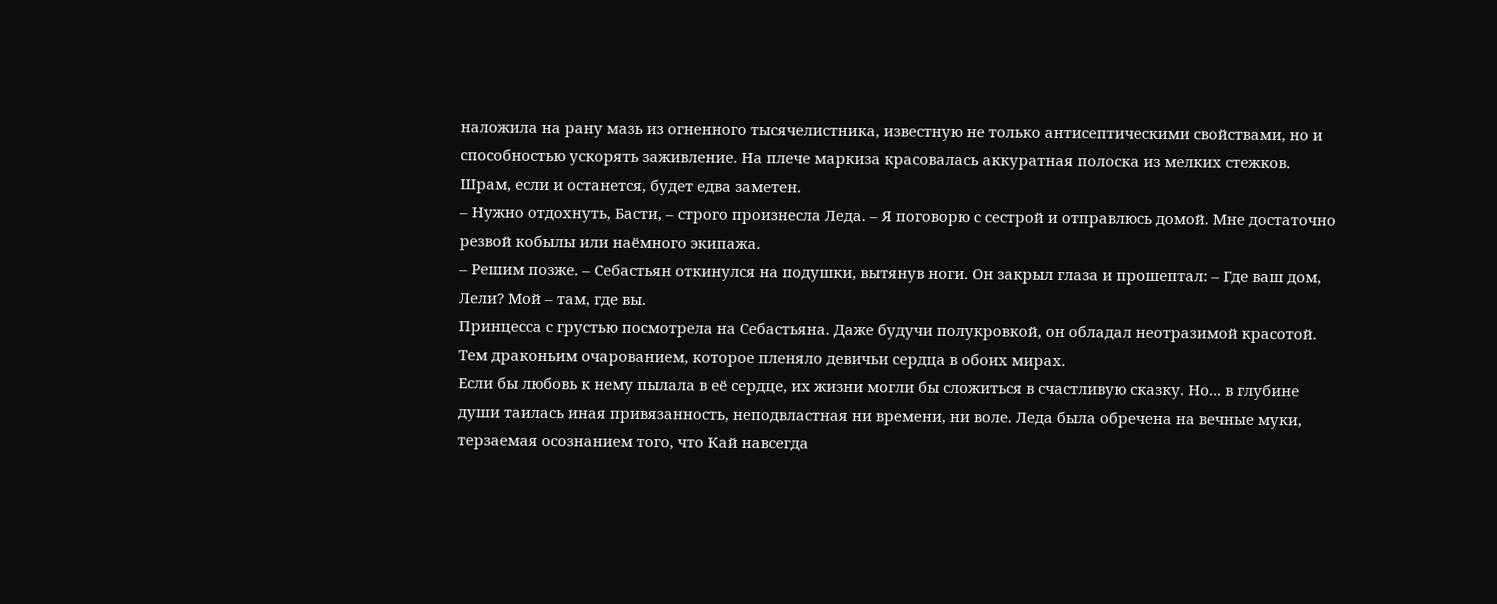наложила на рану мазь из огненного тысячелистника, известную не только антисептическими свойствами, но и способностью ускорять заживление. На плече маркиза красовалась аккуратная полоска из мелких стежков. Шрам, если и останется, будет едва заметен.
– Нужно отдохнуть, Басти, – строго произнесла Леда. – Я поговорю с сестрой и отправлюсь домой. Мне достаточно резвой кобылы или наёмного экипажа.
– Решим позже. – Себастьян откинулся на подушки, вытянув ноги. Он закрыл глаза и прошептал: – Где ваш дом, Лели? Мой – там, где вы.
Принцесса с грустью посмотрела на Себастьяна. Даже будучи полукровкой, он обладал неотразимой красотой. Тем драконьим очарованием, которое пленяло девичьи сердца в обоих мирах.
Если бы любовь к нему пылала в её сердце, их жизни могли бы сложиться в счастливую сказку. Но... в глубине души таилась иная привязанность, неподвластная ни времени, ни воле. Леда была обречена на вечные муки, терзаемая осознанием того, что Кай навсегда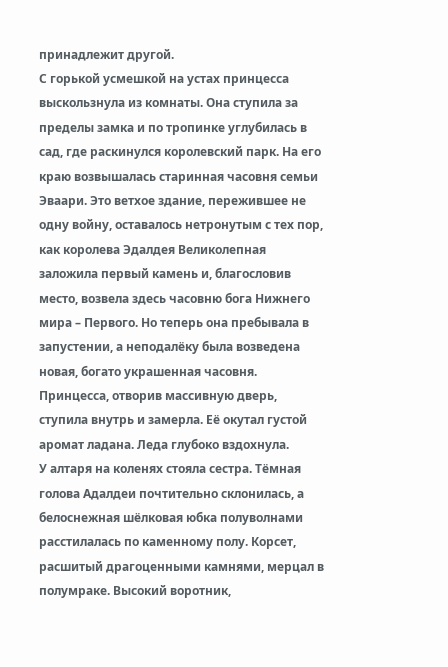принадлежит другой.
С горькой усмешкой на устах принцесса выскользнула из комнаты. Она ступила за пределы замка и по тропинке углубилась в сад, где раскинулся королевский парк. На его краю возвышалась старинная часовня семьи Эваари. Это ветхое здание, пережившее не одну войну, оставалось нетронутым с тех пор, как королева Эдалдея Великолепная заложила первый камень и, благословив место, возвела здесь часовню бога Нижнего мира – Первого. Но теперь она пребывала в запустении, а неподалёку была возведена новая, богато украшенная часовня.
Принцесса, отворив массивную дверь, ступила внутрь и замерла. Её окутал густой аромат ладана. Леда глубоко вздохнула.
У алтаря на коленях стояла сестра. Тёмная голова Адалдеи почтительно склонилась, а белоснежная шёлковая юбка полуволнами расстилалась по каменному полу. Корсет, расшитый драгоценными камнями, мерцал в полумраке. Высокий воротник,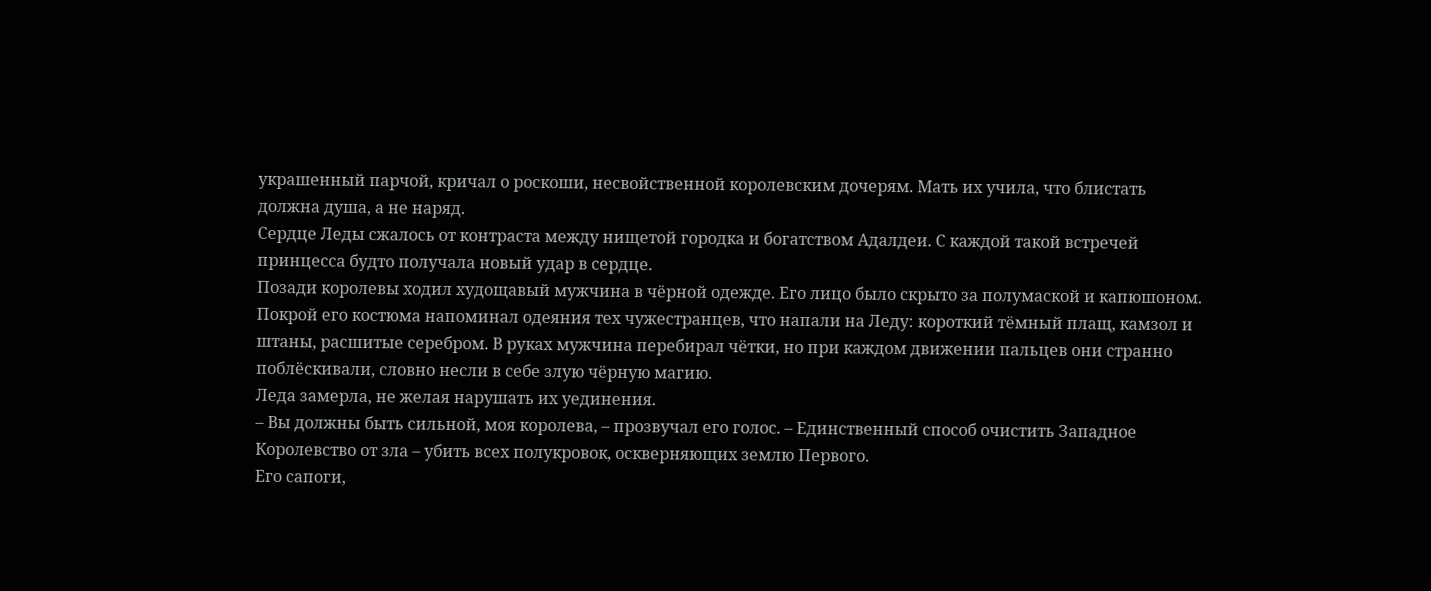украшенный парчой, кричал о роскоши, несвойственной королевским дочерям. Мать их учила, что блистать должна душа, а не наряд.
Сердце Леды сжалось от контраста между нищетой городка и богатством Адалдеи. С каждой такой встречей принцесса будто получала новый удар в сердце.
Позади королевы ходил худощавый мужчина в чёрной одежде. Его лицо было скрыто за полумаской и капюшоном. Покрой его костюма напоминал одеяния тех чужестранцев, что напали на Леду: короткий тёмный плащ, камзол и штаны, расшитые серебром. В руках мужчина перебирал чётки, но при каждом движении пальцев они странно поблёскивали, словно несли в себе злую чёрную магию.
Леда замерла, не желая нарушать их уединения.
– Вы должны быть сильной, моя королева, – прозвучал его голос. – Единственный способ очистить Западное Королевство от зла – убить всех полукровок, оскверняющих землю Первого.
Его сапоги,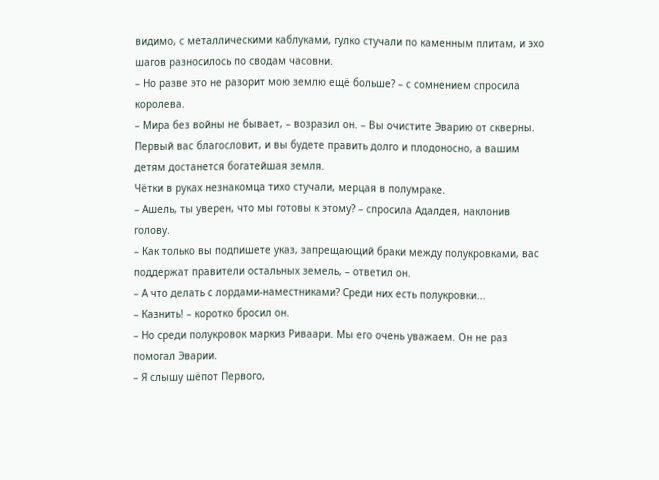видимо, с металлическими каблуками, гулко стучали по каменным плитам, и эхо шагов разносилось по сводам часовни.
– Но разве это не разорит мою землю ещё больше? – с сомнением спросила королева.
– Мира без войны не бывает, – возразил он. – Вы очистите Эварию от скверны. Первый вас благословит, и вы будете править долго и плодоносно, а вашим детям достанется богатейшая земля.
Чётки в руках незнакомца тихо стучали, мерцая в полумраке.
– Ашель, ты уверен, что мы готовы к этому? – спросила Адалдея, наклонив голову.
– Как только вы подпишете указ, запрещающий браки между полукровками, вас поддержат правители остальных земель, – ответил он.
– А что делать с лордами-наместниками? Среди них есть полукровки...
– Казнить! – коротко бросил он.
– Но среди полукровок маркиз Риваари. Мы его очень уважаем. Он не раз помогал Эварии.
– Я слышу шёпот Первого,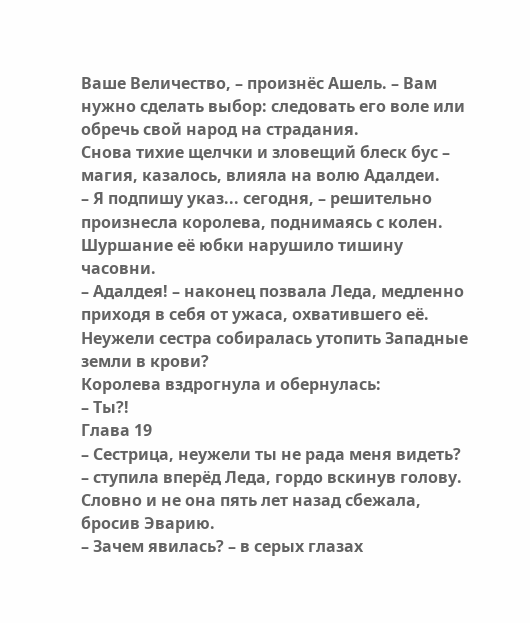Ваше Величество, – произнёс Ашель. – Вам нужно сделать выбор: следовать его воле или обречь свой народ на страдания.
Снова тихие щелчки и зловещий блеск бус – магия, казалось, влияла на волю Адалдеи.
– Я подпишу указ... сегодня, – решительно произнесла королева, поднимаясь с колен. Шуршание её юбки нарушило тишину часовни.
– Адалдея! – наконец позвала Леда, медленно приходя в себя от ужаса, охватившего её. Неужели сестра собиралась утопить Западные земли в крови?
Королева вздрогнула и обернулась:
– Ты?!
Глава 19
– Сестрица, неужели ты не рада меня видеть? – ступила вперёд Леда, гордо вскинув голову. Словно и не она пять лет назад сбежала, бросив Эварию.
– Зачем явилась? – в серых глазах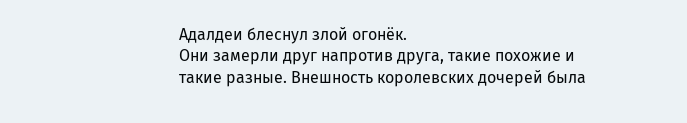Адалдеи блеснул злой огонёк.
Они замерли друг напротив друга, такие похожие и такие разные. Внешность королевских дочерей была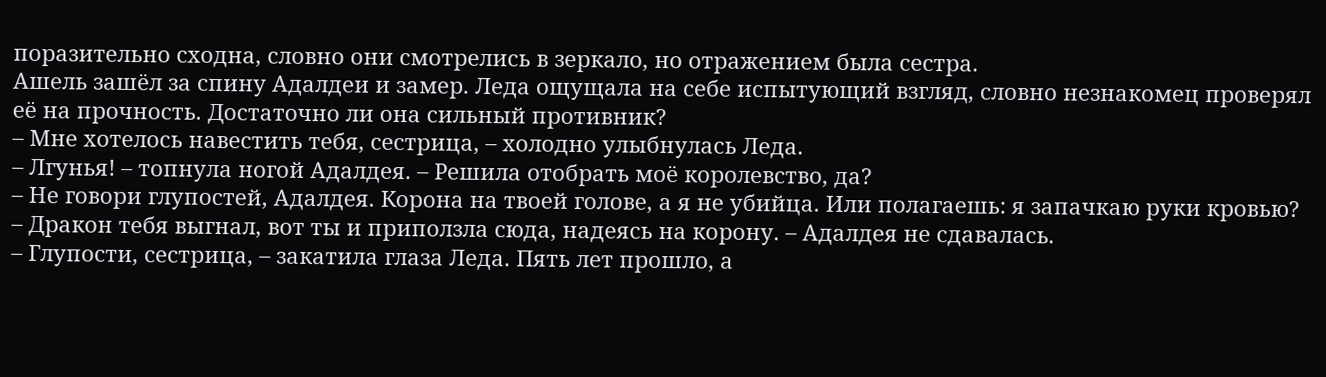поразительно сходна, словно они смотрелись в зеркало, но отражением была сестра.
Ашель зашёл за спину Адалдеи и замер. Леда ощущала на себе испытующий взгляд, словно незнакомец проверял её на прочность. Достаточно ли она сильный противник?
– Мне хотелось навестить тебя, сестрица, – холодно улыбнулась Леда.
– Лгунья! – топнула ногой Адалдея. – Решила отобрать моё королевство, да?
– Не говори глупостей, Адалдея. Корона на твоей голове, а я не убийца. Или полагаешь: я запачкаю руки кровью?
– Дракон тебя выгнал, вот ты и приползла сюда, надеясь на корону. – Адалдея не сдавалась.
– Глупости, сестрица, – закатила глаза Леда. Пять лет прошло, а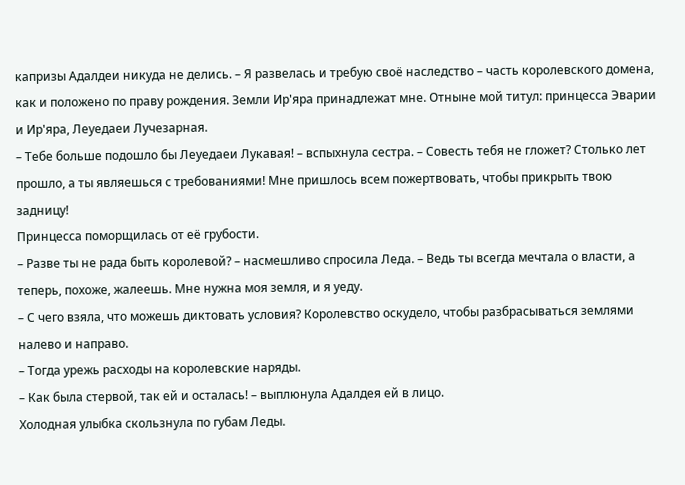капризы Адалдеи никуда не делись. – Я развелась и требую своё наследство – часть королевского домена, как и положено по праву рождения. Земли Ир'яра принадлежат мне. Отныне мой титул: принцесса Эварии и Ир'яра, Леуедаеи Лучезарная.
– Тебе больше подошло бы Леуедаеи Лукавая! – вспыхнула сестра. – Совесть тебя не гложет? Столько лет прошло, а ты являешься с требованиями! Мне пришлось всем пожертвовать, чтобы прикрыть твою задницу!
Принцесса поморщилась от её грубости.
– Разве ты не рада быть королевой? – насмешливо спросила Леда. – Ведь ты всегда мечтала о власти, а теперь, похоже, жалеешь. Мне нужна моя земля, и я уеду.
– С чего взяла, что можешь диктовать условия? Королевство оскудело, чтобы разбрасываться землями налево и направо.
– Тогда урежь расходы на королевские наряды.
– Как была стервой, так ей и осталась! – выплюнула Адалдея ей в лицо.
Холодная улыбка скользнула по губам Леды.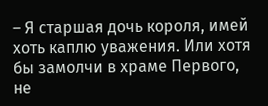– Я старшая дочь короля, имей хоть каплю уважения. Или хотя бы замолчи в храме Первого, не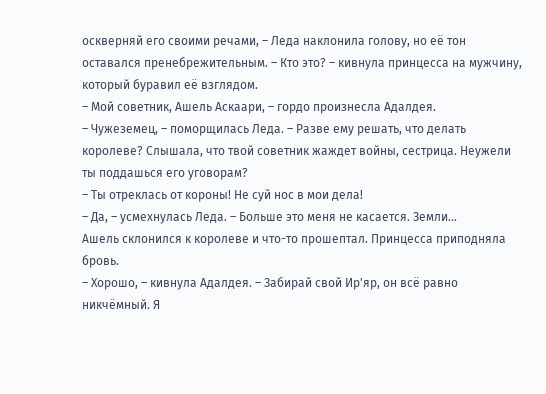оскверняй его своими речами, – Леда наклонила голову, но её тон оставался пренебрежительным. – Кто это? – кивнула принцесса на мужчину, который буравил её взглядом.
– Мой советник, Ашель Аскаари, – гордо произнесла Адалдея.
– Чужеземец, – поморщилась Леда. – Разве ему решать, что делать королеве? Слышала, что твой советник жаждет войны, сестрица. Неужели ты поддашься его уговорам?
– Ты отреклась от короны! Не суй нос в мои дела!
– Да, – усмехнулась Леда. – Больше это меня не касается. Земли...
Ашель склонился к королеве и что-то прошептал. Принцесса приподняла бровь.
– Хорошо, – кивнула Адалдея. – Забирай свой Ир'яр, он всё равно никчёмный. Я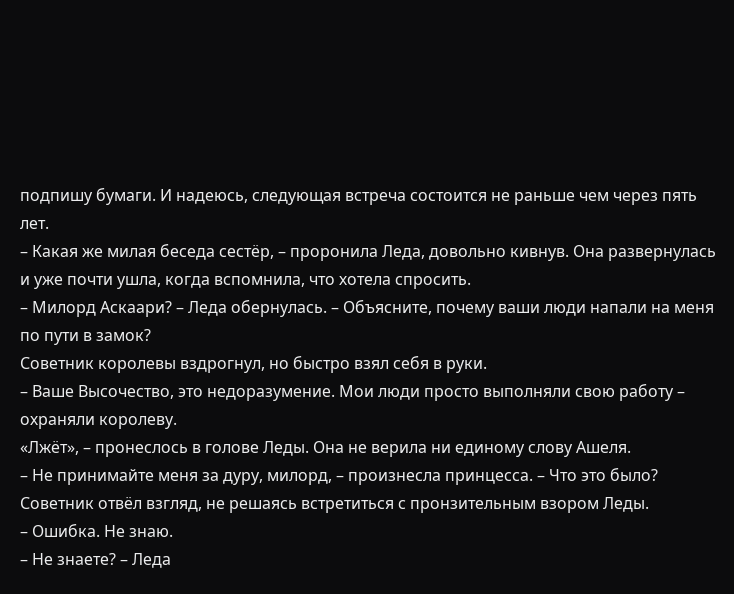подпишу бумаги. И надеюсь, следующая встреча состоится не раньше чем через пять лет.
– Какая же милая беседа сестёр, – проронила Леда, довольно кивнув. Она развернулась и уже почти ушла, когда вспомнила, что хотела спросить.
– Милорд Аскаари? – Леда обернулась. – Объясните, почему ваши люди напали на меня по пути в замок?
Советник королевы вздрогнул, но быстро взял себя в руки.
– Ваше Высочество, это недоразумение. Мои люди просто выполняли свою работу – охраняли королеву.
«Лжёт», – пронеслось в голове Леды. Она не верила ни единому слову Ашеля.
– Не принимайте меня за дуру, милорд, – произнесла принцесса. – Что это было?
Советник отвёл взгляд, не решаясь встретиться с пронзительным взором Леды.
– Ошибка. Не знаю.
– Не знаете? – Леда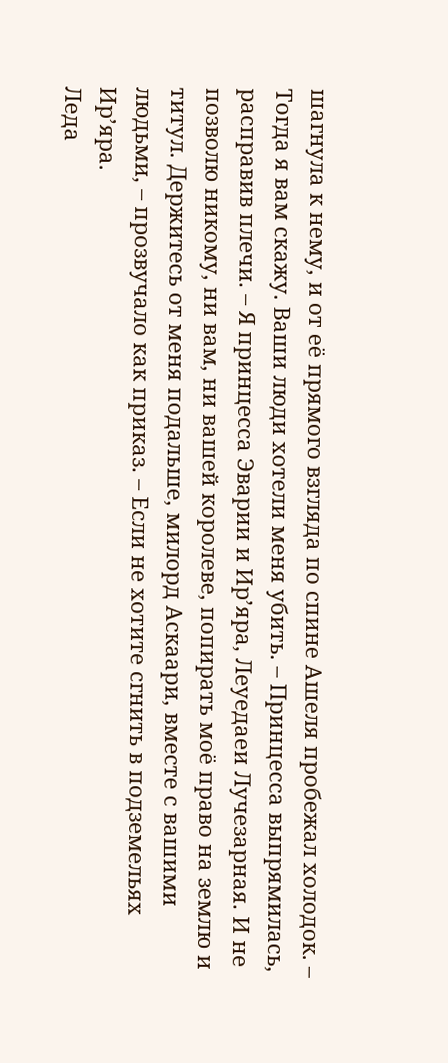шагнула к нему, и от её прямого взгляда по спине Ашеля пробежал холодок. – Тогда я вам скажу. Ваши люди хотели меня убить. – Принцесса выпрямилась, расправив плечи. – Я принцесса Эварии и Ир’яра, Леуедаеи Лучезарная. И не позволю никому, ни вам, ни вашей королеве, попирать моё право на землю и титул. Держитесь от меня подальше, милорд Аскаари, вместе с вашими людьми, – прозвучало как приказ. – Если не хотите сгнить в подземельях Ир’яра.
Леда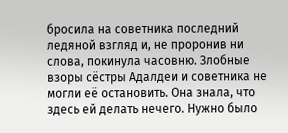бросила на советника последний ледяной взгляд и, не проронив ни слова, покинула часовню. Злобные взоры сёстры Адалдеи и советника не могли её остановить. Она знала, что здесь ей делать нечего. Нужно было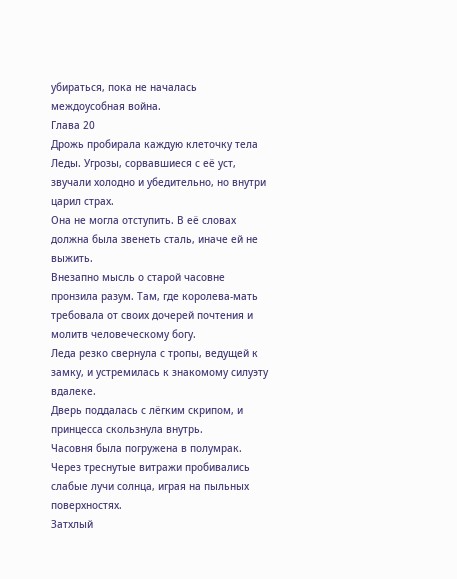убираться, пока не началась междоусобная война.
Глава 20
Дрожь пробирала каждую клеточку тела Леды. Угрозы, сорвавшиеся с её уст, звучали холодно и убедительно, но внутри царил страх.
Она не могла отступить. В её словах должна была звенеть сталь, иначе ей не выжить.
Внезапно мысль о старой часовне пронзила разум. Там, где королева-мать требовала от своих дочерей почтения и молитв человеческому богу.
Леда резко свернула с тропы, ведущей к замку, и устремилась к знакомому силуэту вдалеке.
Дверь поддалась с лёгким скрипом, и принцесса скользнула внутрь.
Часовня была погружена в полумрак. Через треснутые витражи пробивались слабые лучи солнца, играя на пыльных поверхностях.
Затхлый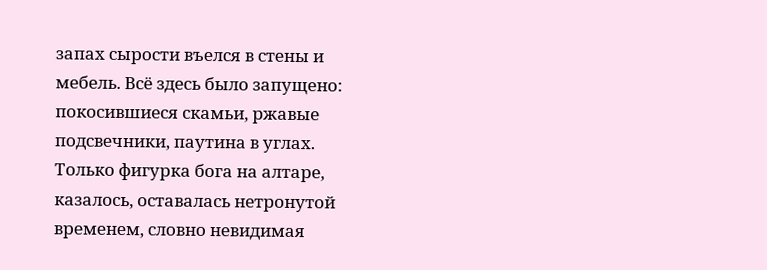запах сырости въелся в стены и мебель. Всё здесь было запущено: покосившиеся скамьи, ржавые подсвечники, паутина в углах. Только фигурка бога на алтаре, казалось, оставалась нетронутой временем, словно невидимая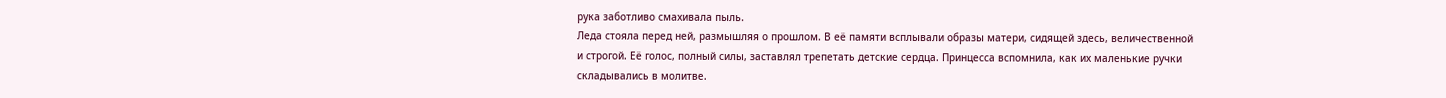рука заботливо смахивала пыль.
Леда стояла перед ней, размышляя о прошлом. В её памяти всплывали образы матери, сидящей здесь, величественной и строгой. Её голос, полный силы, заставлял трепетать детские сердца. Принцесса вспомнила, как их маленькие ручки складывались в молитве.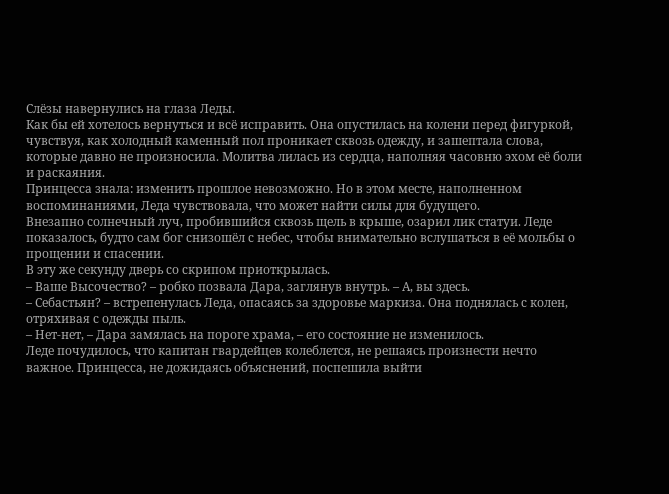Слёзы навернулись на глаза Леды.
Как бы ей хотелось вернуться и всё исправить. Она опустилась на колени перед фигуркой, чувствуя, как холодный каменный пол проникает сквозь одежду, и зашептала слова, которые давно не произносила. Молитва лилась из сердца, наполняя часовню эхом её боли и раскаяния.
Принцесса знала: изменить прошлое невозможно. Но в этом месте, наполненном воспоминаниями, Леда чувствовала, что может найти силы для будущего.
Внезапно солнечный луч, пробившийся сквозь щель в крыше, озарил лик статуи. Леде показалось, будто сам бог снизошёл с небес, чтобы внимательно вслушаться в её мольбы о прощении и спасении.
В эту же секунду дверь со скрипом приоткрылась.
– Ваше Высочество? – робко позвала Дара, заглянув внутрь. – А, вы здесь.
– Себастьян? – встрепенулась Леда, опасаясь за здоровье маркиза. Она поднялась с колен, отряхивая с одежды пыль.
– Нет-нет, – Дара замялась на пороге храма, – его состояние не изменилось.
Леде почудилось, что капитан гвардейцев колеблется, не решаясь произнести нечто важное. Принцесса, не дожидаясь объяснений, поспешила выйти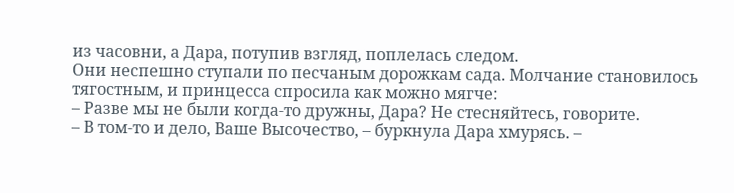из часовни, а Дара, потупив взгляд, поплелась следом.
Они неспешно ступали по песчаным дорожкам сада. Молчание становилось тягостным, и принцесса спросила как можно мягче:
– Разве мы не были когда-то дружны, Дара? Не стесняйтесь, говорите.
– В том-то и дело, Ваше Высочество, – буркнула Дара хмурясь. –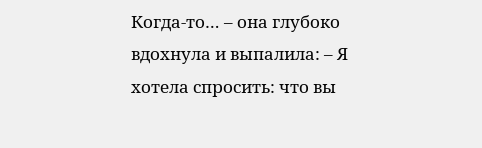Когда-то… – она глубоко вдохнула и выпалила: – Я хотела спросить: что вы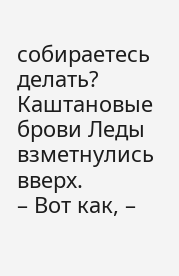собираетесь делать?
Каштановые брови Леды взметнулись вверх.
– Вот как, –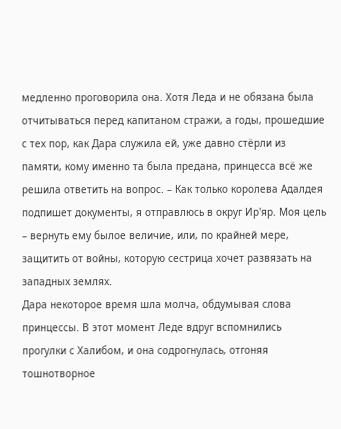медленно проговорила она. Хотя Леда и не обязана была отчитываться перед капитаном стражи, а годы, прошедшие с тех пор, как Дара служила ей, уже давно стёрли из памяти, кому именно та была предана, принцесса всё же решила ответить на вопрос. – Как только королева Адалдея подпишет документы, я отправлюсь в округ Ир'яр. Моя цель – вернуть ему былое величие, или, по крайней мере, защитить от войны, которую сестрица хочет развязать на западных землях.
Дара некоторое время шла молча, обдумывая слова принцессы. В этот момент Леде вдруг вспомнились прогулки с Халибом, и она содрогнулась, отгоняя тошнотворное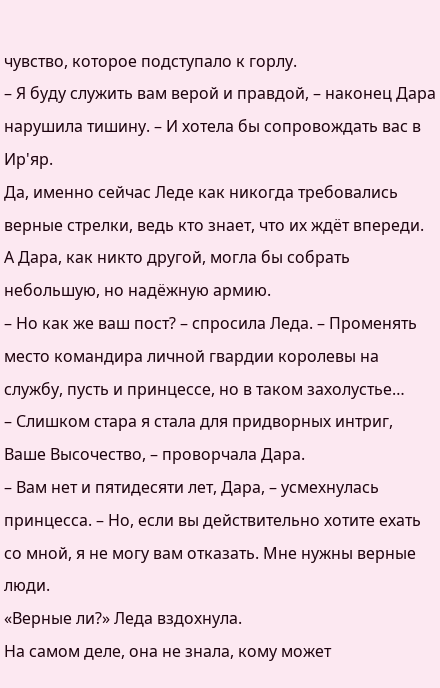чувство, которое подступало к горлу.
– Я буду служить вам верой и правдой, – наконец Дара нарушила тишину. – И хотела бы сопровождать вас в Ир'яр.
Да, именно сейчас Леде как никогда требовались верные стрелки, ведь кто знает, что их ждёт впереди. А Дара, как никто другой, могла бы собрать небольшую, но надёжную армию.
– Но как же ваш пост? – спросила Леда. – Променять место командира личной гвардии королевы на службу, пусть и принцессе, но в таком захолустье…
– Слишком стара я стала для придворных интриг, Ваше Высочество, – проворчала Дара.
– Вам нет и пятидесяти лет, Дара, – усмехнулась принцесса. – Но, если вы действительно хотите ехать со мной, я не могу вам отказать. Мне нужны верные люди.
«Верные ли?» Леда вздохнула.
На самом деле, она не знала, кому может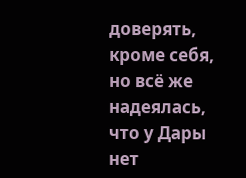доверять, кроме себя, но всё же надеялась, что у Дары нет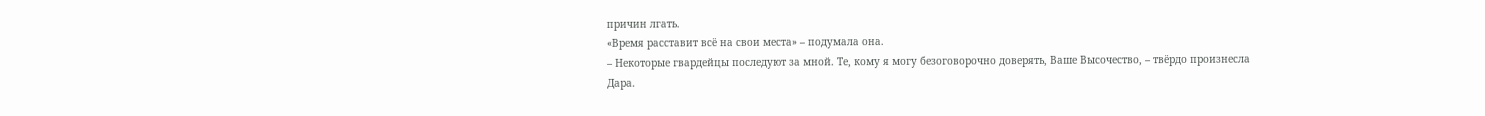причин лгать.
«Время расставит всё на свои места» – подумала она.
– Некоторые гвардейцы последуют за мной. Те, кому я могу безоговорочно доверять, Ваше Высочество, – твёрдо произнесла Дара.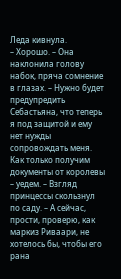Леда кивнула.
– Хорошо. – Она наклонила голову набок, пряча сомнение в глазах. – Нужно будет предупредить Себастьяна, что теперь я под защитой и ему нет нужды сопровождать меня. Как только получим документы от королевы – уедем. – Взгляд принцессы скользнул по саду. – А сейчас, прости, проверю, как маркиз Риваари, не хотелось бы, чтобы его рана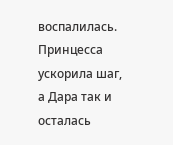воспалилась.
Принцесса ускорила шаг, а Дара так и осталась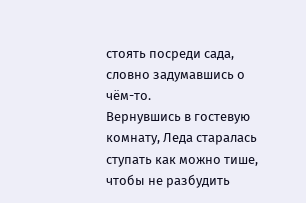стоять посреди сада, словно задумавшись о чём-то.
Вернувшись в гостевую комнату, Леда старалась ступать как можно тише, чтобы не разбудить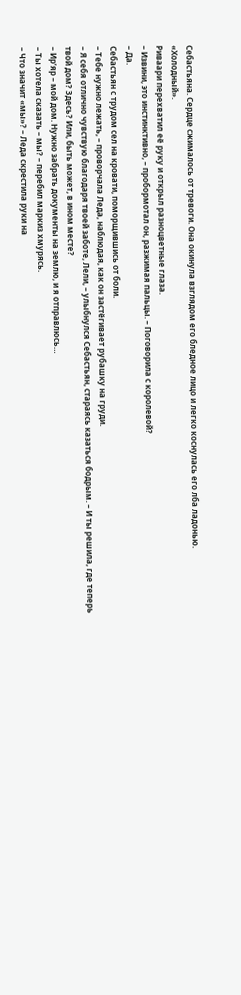Себастьяна. Сердце сжималось от тревоги. Она окинула взглядом его бледное лицо и легко коснулась его лба ладонью.
«Холодный».
Риваари перехватил её руку и открыл разноцветные глаза.
– Извини, это инстинктивно, – пробормотал он, разжимая пальцы. – Поговорила с королевой?
– Да.
Себастьян с трудом сел на кровати, поморщившись от боли.
– Тебе нужно лежать, – проворчала Леда, наблюдая, как он застёгивает рубашку на груди.
– Я себя отлично чувствую благодаря твоей заботе, Лели, – улыбнулся Себастьян, стараясь казаться бодрым. – И ты решила, где теперь твой дом? Здесь? Или, быть может, в ином месте?
– Ир’яр – мой дом. Нужно забрать документы на землю, и я отправлюсь…
– Ты хотела сказать – мы? – перебил маркиз хмурясь.
– Что значит «мы»? – Леда скрестила руки на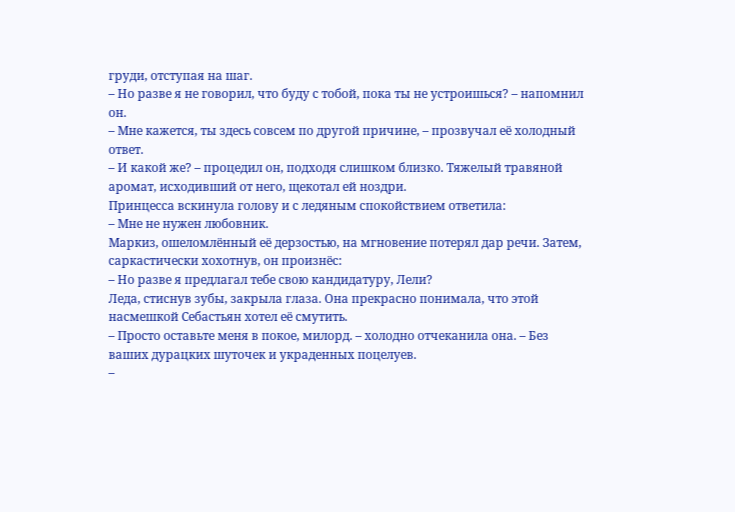груди, отступая на шаг.
– Но разве я не говорил, что буду с тобой, пока ты не устроишься? – напомнил он.
– Мне кажется, ты здесь совсем по другой причине, – прозвучал её холодный ответ.
– И какой же? – процедил он, подходя слишком близко. Тяжелый травяной аромат, исходивший от него, щекотал ей ноздри.
Принцесса вскинула голову и с ледяным спокойствием ответила:
– Мне не нужен любовник.
Маркиз, ошеломлённый её дерзостью, на мгновение потерял дар речи. Затем, саркастически хохотнув, он произнёс:
– Но разве я предлагал тебе свою кандидатуру, Лели?
Леда, стиснув зубы, закрыла глаза. Она прекрасно понимала, что этой насмешкой Себастьян хотел её смутить.
– Просто оставьте меня в покое, милорд. – холодно отчеканила она. – Без ваших дурацких шуточек и украденных поцелуев.
–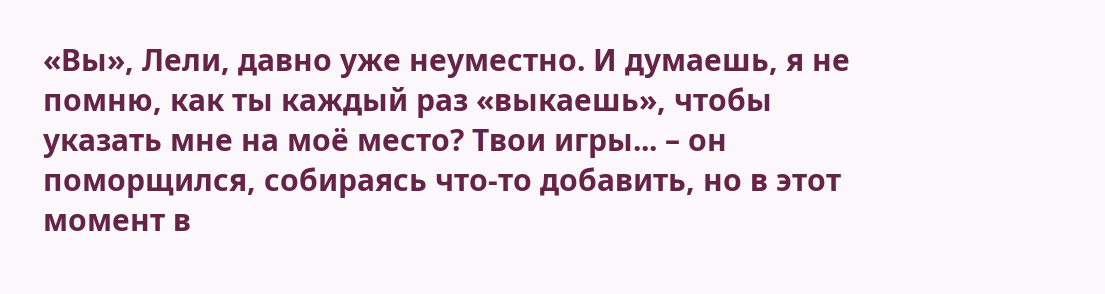«Вы», Лели, давно уже неуместно. И думаешь, я не помню, как ты каждый раз «выкаешь», чтобы указать мне на моё место? Твои игры... – он поморщился, собираясь что-то добавить, но в этот момент в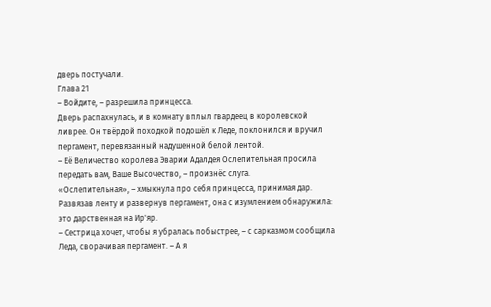дверь постучали.
Глава 21
– Войдите, – разрешила принцесса.
Дверь распахнулась, и в комнату вплыл гвардеец в королевской ливрее. Он твёрдой походкой подошёл к Леде, поклонился и вручил пергамент, перевязанный надушенной белой лентой.
– Её Величество королева Эварии Адалдея Ослепительная просила передать вам, Ваше Высочество, – произнёс слуга.
«Ослепительная», – хмыкнула про себя принцесса, принимая дар. Развязав ленту и развернув пергамент, она с изумлением обнаружила: это дарственная на Ир'яр.
– Сестрица хочет, чтобы я убралась побыстрее, – с сарказмом сообщила Леда, сворачивая пергамент. – А я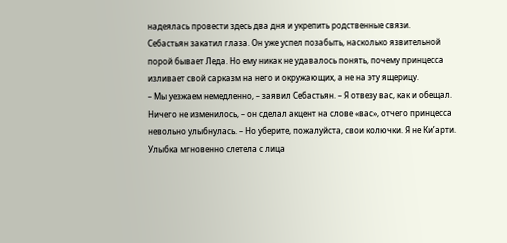надеялась провести здесь два дня и укрепить родственные связи.
Себастьян закатил глаза. Он уже успел позабыть, насколько язвительной порой бывает Леда. Но ему никак не удавалось понять, почему принцесса изливает свой сарказм на него и окружающих, а не на эту ящерицу.
– Мы уезжаем немедленно, – заявил Себастьян. – Я отвезу вас, как и обещал. Ничего не изменилось, – он сделал акцент на слове «вас», отчего принцесса невольно улыбнулась. – Но уберите, пожалуйста, свои колючки. Я не Ки’арти.
Улыбка мгновенно слетела с лица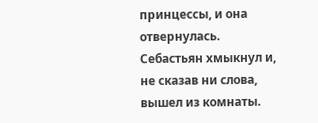принцессы, и она отвернулась.
Себастьян хмыкнул и, не сказав ни слова, вышел из комнаты.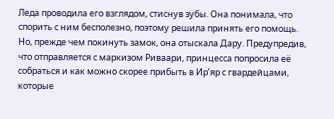Леда проводила его взглядом, стиснув зубы. Она понимала, что спорить с ним бесполезно, поэтому решила принять его помощь.
Но, прежде чем покинуть замок, она отыскала Дару. Предупредив, что отправляется с маркизом Риваари, принцесса попросила её собраться и как можно скорее прибыть в Ир’яр с гвардейцами, которые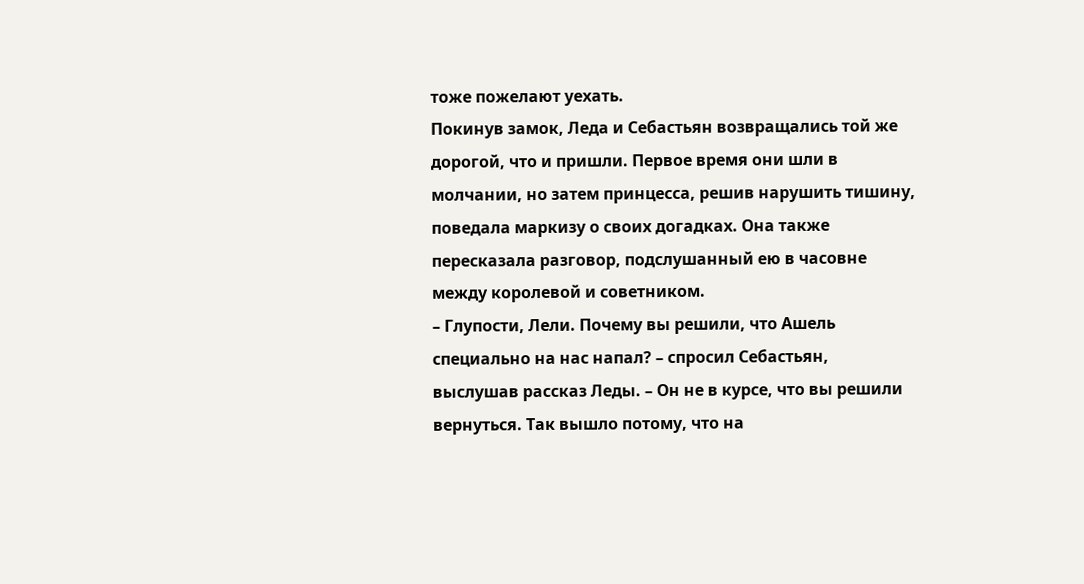тоже пожелают уехать.
Покинув замок, Леда и Себастьян возвращались той же дорогой, что и пришли. Первое время они шли в молчании, но затем принцесса, решив нарушить тишину, поведала маркизу о своих догадках. Она также пересказала разговор, подслушанный ею в часовне между королевой и советником.
– Глупости, Лели. Почему вы решили, что Ашель специально на нас напал? – спросил Себастьян, выслушав рассказ Леды. – Он не в курсе, что вы решили вернуться. Так вышло потому, что на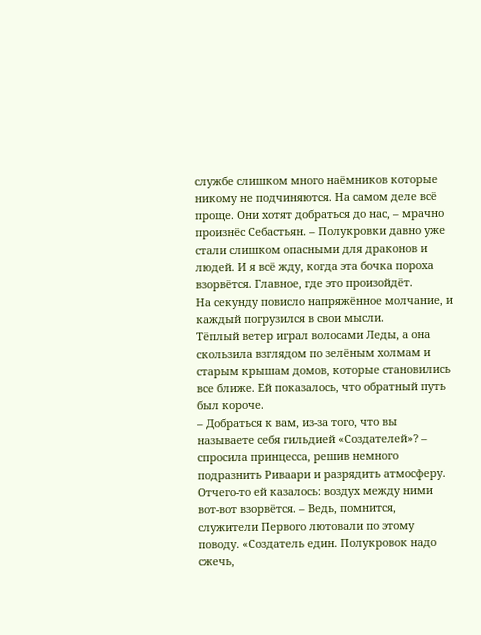службе слишком много наёмников которые никому не подчиняются. На самом деле всё проще. Они хотят добраться до нас, – мрачно произнёс Себастьян. – Полукровки давно уже стали слишком опасными для драконов и людей. И я всё жду, когда эта бочка пороха взорвётся. Главное, где это произойдёт.
На секунду повисло напряжённое молчание, и каждый погрузился в свои мысли.
Тёплый ветер играл волосами Леды, а она скользила взглядом по зелёным холмам и старым крышам домов, которые становились все ближе. Ей показалось, что обратный путь был короче.
– Добраться к вам, из-за того, что вы называете себя гильдией «Создателей»? – спросила принцесса, решив немного подразнить Риваари и разрядить атмосферу. Отчего-то ей казалось: воздух между ними вот-вот взорвётся. – Ведь, помнится, служители Первого лютовали по этому поводу. «Создатель един. Полукровок надо сжечь,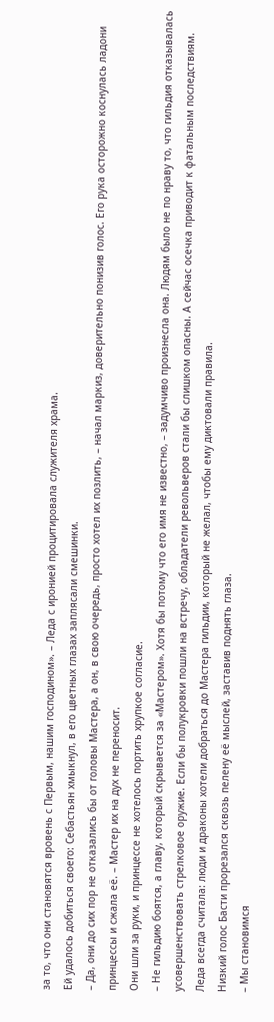за то, что они становятся вровень с Первым, нашим господином». – Леда с иронией процитировала служителя храма.
Ей удалось добиться своего: Себастьян хмыкнул, в его цветных глазах заплясали смешинки.
– Да, они до сих пор не отказались бы от головы Мастера, а он, в свою очередь, просто хотел их позлить, – начал маркиз, доверительно понизив голос. Его рука осторожно коснулась ладони принцессы и сжала её. – Мастер их на дух не переносит.
Они шли за руки, и принцессе не хотелось портить хрупкое согласие.
– Не гильдию боятся, а главу, который скрывается за «Мастером». Хотя бы потому что его имя не известно, – задумчиво произнесла она. Людям было не по нраву то, что гильдия отказывалась усовершенствовать стрелковое оружие. Если бы полукровки пошли на встречу, обладатели револьверов стали бы слишком опасны. А сейчас осечка приводит к фатальным последствиям.
Леда всегда считала: люди и драконы хотели добраться до Мастера гильдии, который не желал, чтобы ему диктовали правила.
Низкий голос Басти прорезался сквозь пелену её мыслей, заставив поднять глаза.
– Мы становимся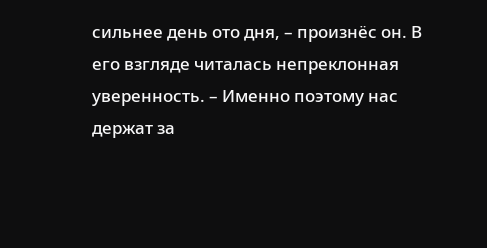сильнее день ото дня, – произнёс он. В его взгляде читалась непреклонная уверенность. – Именно поэтому нас держат за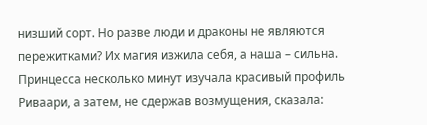низший сорт. Но разве люди и драконы не являются пережитками? Их магия изжила себя, а наша – сильна.
Принцесса несколько минут изучала красивый профиль Риваари, а затем, не сдержав возмущения, сказала: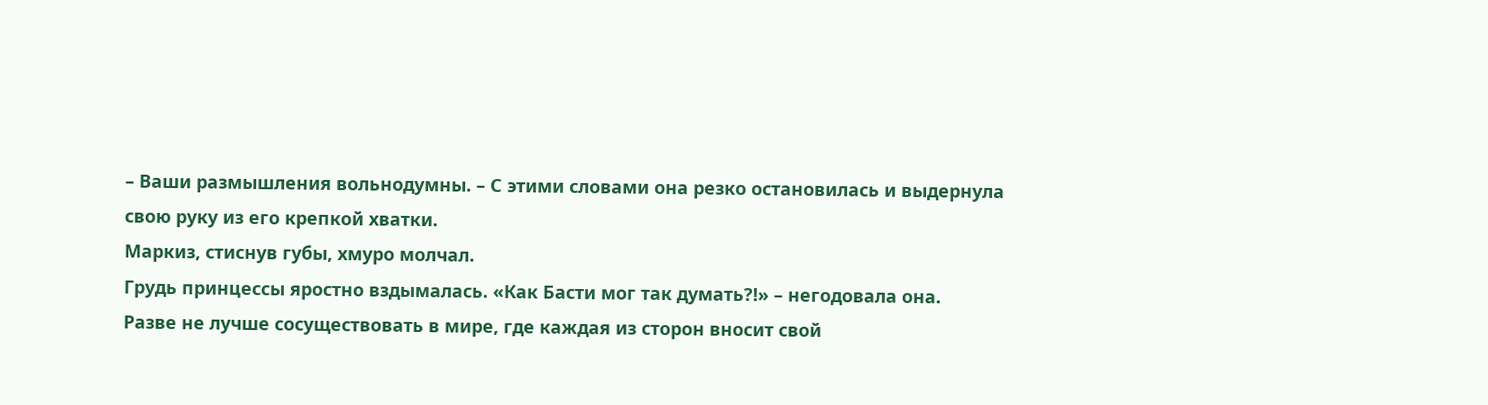– Ваши размышления вольнодумны. – С этими словами она резко остановилась и выдернула свою руку из его крепкой хватки.
Маркиз, стиснув губы, хмуро молчал.
Грудь принцессы яростно вздымалась. «Как Басти мог так думать?!» – негодовала она.
Разве не лучше сосуществовать в мире, где каждая из сторон вносит свой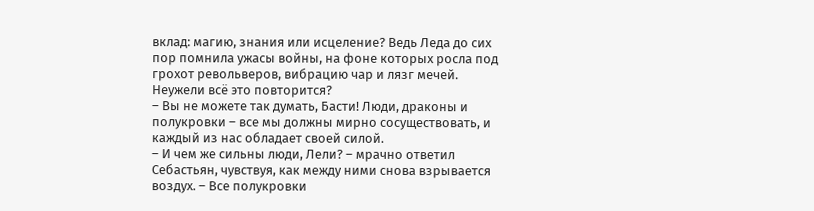вклад: магию, знания или исцеление? Ведь Леда до сих пор помнила ужасы войны, на фоне которых росла под грохот револьверов, вибрацию чар и лязг мечей.
Неужели всё это повторится?
– Вы не можете так думать, Басти! Люди, драконы и полукровки – все мы должны мирно сосуществовать, и каждый из нас обладает своей силой.
– И чем же сильны люди, Лели? – мрачно ответил Себастьян, чувствуя, как между ними снова взрывается воздух. – Все полукровки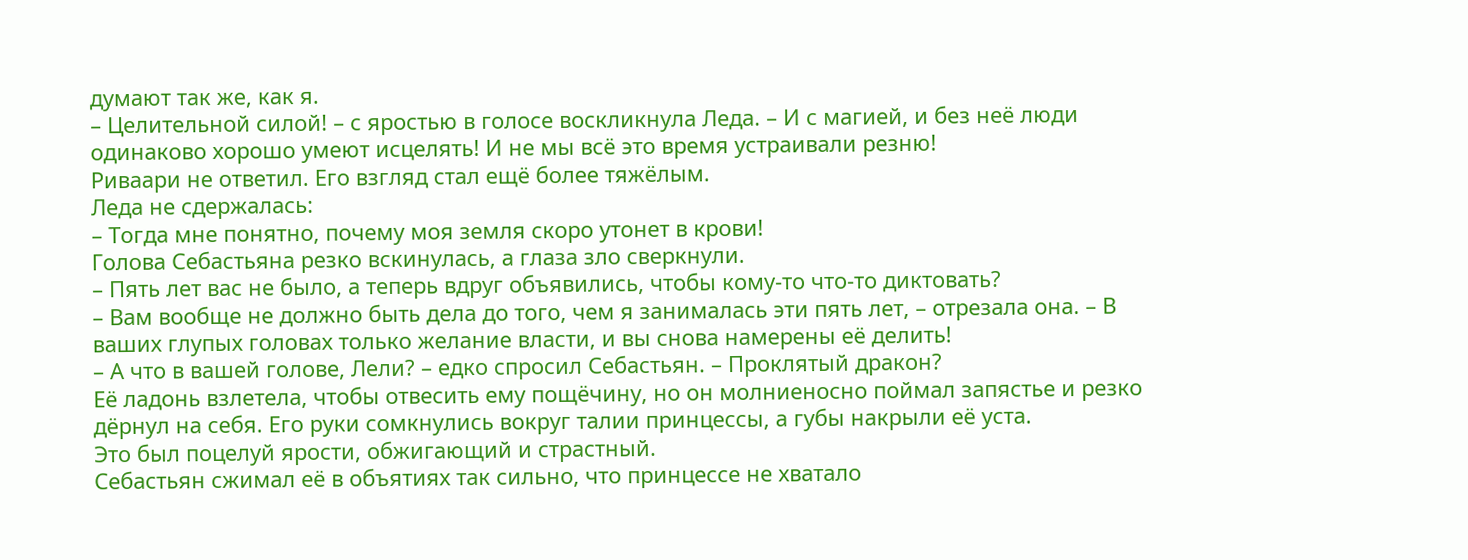думают так же, как я.
– Целительной силой! – с яростью в голосе воскликнула Леда. – И с магией, и без неё люди одинаково хорошо умеют исцелять! И не мы всё это время устраивали резню!
Риваари не ответил. Его взгляд стал ещё более тяжёлым.
Леда не сдержалась:
– Тогда мне понятно, почему моя земля скоро утонет в крови!
Голова Себастьяна резко вскинулась, а глаза зло сверкнули.
– Пять лет вас не было, а теперь вдруг объявились, чтобы кому-то что-то диктовать?
– Вам вообще не должно быть дела до того, чем я занималась эти пять лет, – отрезала она. – В ваших глупых головах только желание власти, и вы снова намерены её делить!
– А что в вашей голове, Лели? – едко спросил Себастьян. – Проклятый дракон?
Её ладонь взлетела, чтобы отвесить ему пощёчину, но он молниеносно поймал запястье и резко дёрнул на себя. Его руки сомкнулись вокруг талии принцессы, а губы накрыли её уста.
Это был поцелуй ярости, обжигающий и страстный.
Себастьян сжимал её в объятиях так сильно, что принцессе не хватало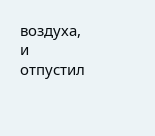воздуха, и отпустил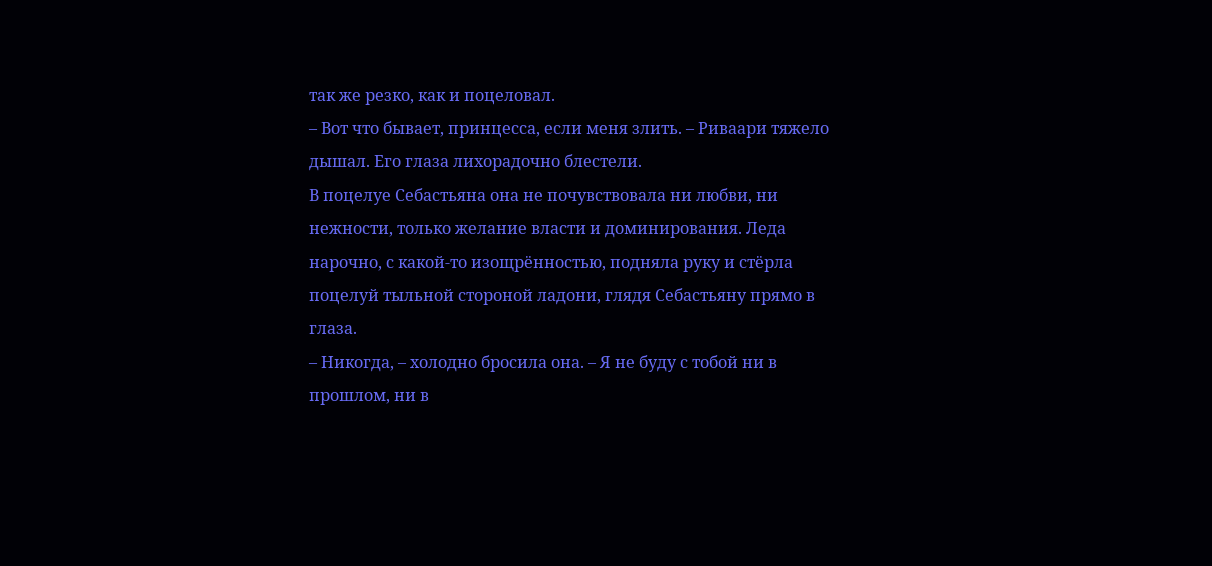так же резко, как и поцеловал.
– Вот что бывает, принцесса, если меня злить. – Риваари тяжело дышал. Его глаза лихорадочно блестели.
В поцелуе Себастьяна она не почувствовала ни любви, ни нежности, только желание власти и доминирования. Леда нарочно, с какой-то изощрённостью, подняла руку и стёрла поцелуй тыльной стороной ладони, глядя Себастьяну прямо в глаза.
– Никогда, – холодно бросила она. – Я не буду с тобой ни в прошлом, ни в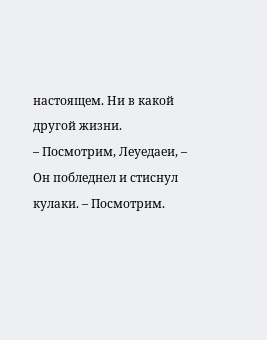настоящем. Ни в какой другой жизни.
– Посмотрим, Леуедаеи, – Он побледнел и стиснул кулаки. – Посмотрим.